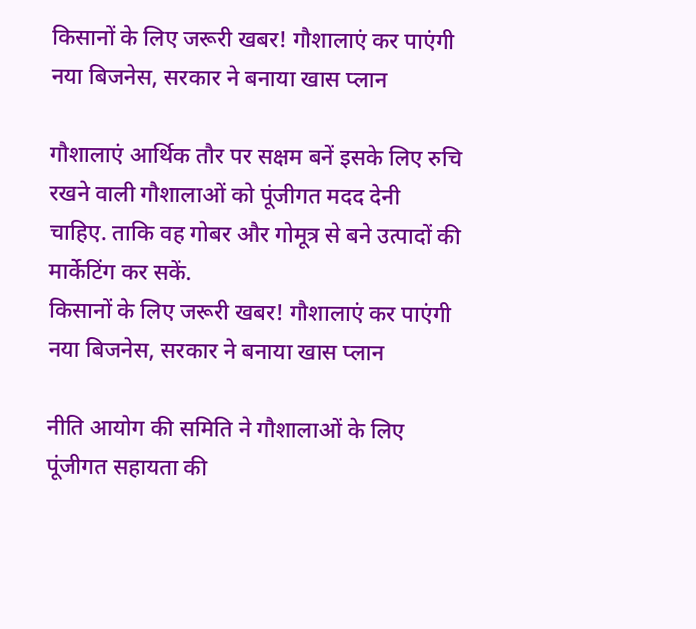किसानों के लिए जरूरी खबर! गौशालाएं कर पाएंगी नया बिजनेस, सरकार ने बनाया खास प्लान

गौशालाएं आर्थिक तौर पर सक्षम बनें इसके लिए रुचि रखने वाली गौशालाओं को पूंजीगत मदद देनी चाहिए. ताकि वह गोबर और गोमूत्र से बने उत्पादों की मार्केटिंग कर सकें.
किसानों के लिए जरूरी खबर! गौशालाएं कर पाएंगी नया बिजनेस, सरकार ने बनाया खास प्लान

नीति आयोग की समिति ने गौशालाओं के लिए पूंजीगत सहायता की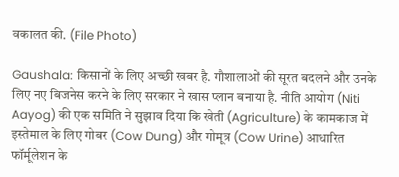वकालत की. (File Photo)

Gaushala: किसानों के लिए अच्छी खबर है. गौशालाओं की सूरत बदलने और उनके लिए नए बिजनेस करने के लिए सरकार ने खास प्लान बनाया है. नीति आयोग (Niti Aayog) की एक समिति ने सुझाव दिया कि खेती (Agriculture) के कामकाज में इस्तेमाल के लिए गोबर (Cow Dung) और गोमूत्र (Cow Urine) आधारित फॉर्मूलेशन के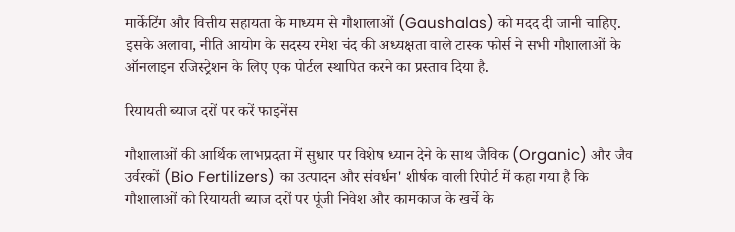मार्केटिंग और वित्तीय सहायता के माध्यम से गौशालाओं (Gaushalas) को मदद दी जानी चाहिए. इसके अलावा, नीति आयोग के सदस्य रमेश चंद की अध्यक्षता वाले टास्क फोर्स ने सभी गौशालाओं के ऑनलाइन रजिस्ट्रेशन के लिए एक पोर्टल स्थापित करने का प्रस्ताव दिया है.

रियायती ब्याज दरों पर करें फाइनेंस

गौशालाओं की आर्थिक लाभप्रदता में सुधार पर विशेष ध्यान देने के साथ जैविक (Organic) और जैव उर्वरकों (Bio Fertilizers) का उत्पादन और संवर्धन' शीर्षक वाली रिपोर्ट में कहा गया है कि गौशालाओं को रियायती ब्याज दरों पर पूंजी निवेश और कामकाज के खर्चे के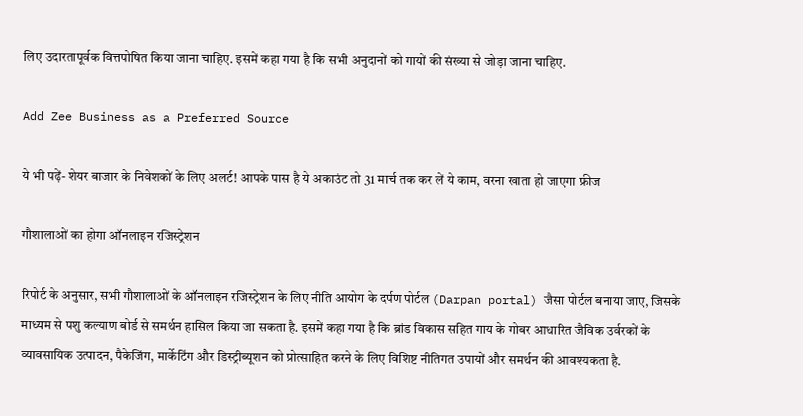लिए उदारतापूर्वक वित्तपोषित किया जाना चाहिए. इसमें कहा गया है कि सभी अनुदानों को गायों की संख्या से जोड़ा जाना चाहिए.

Add Zee Business as a Preferred Source

ये भी पढ़ें- शेयर बाजार के निवेशकों के लिए अलर्ट! आपके पास है ये अकाउंट तो 31 मार्च तक कर लें ये काम, वरना खाता हो जाएगा फ्रीज

गौशालाओं का होगा ऑनलाइन रजिस्ट्रेशन

रिपोर्ट के अनुसार, सभी गौशालाओं के ऑनलाइन रजिस्ट्रेशन के लिए नीति आयोग के दर्पण पोर्टल (Darpan portal) जैसा पोर्टल बनाया जाए, जिसके माध्यम से पशु कल्याण बोर्ड से समर्थन हासिल किया जा सकता है. इसमें कहा गया है कि ब्रांड विकास सहित गाय के गोबर आधारित जैविक उर्वरकों के व्यावसायिक उत्पादन, पैकेजिंग, मार्केटिंग और डिस्ट्रीब्यूशन को प्रोत्साहित करने के लिए विशिष्ट नीतिगत उपायों और समर्थन की आवश्यकता है.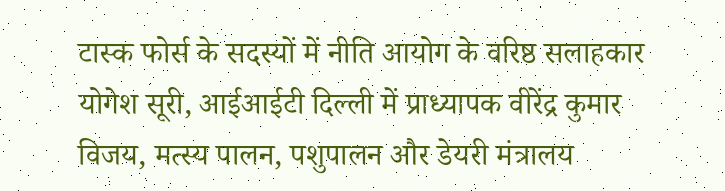टास्क फोर्स के सदस्यों में नीति आयोग के वरिष्ठ सलाहकार योगेश सूरी, आईआईटी दिल्ली में प्राध्यापक वीरेंद्र कुमार विजय, मत्स्य पालन, पशुपालन और डेयरी मंत्रालय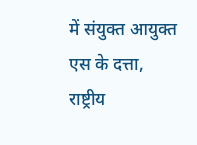में संयुक्त आयुक्त एस के दत्ता, राष्ट्रीय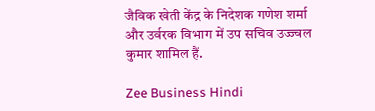जैविक खेती केंद्र के निदेशक गणेश शर्मा और उर्वरक विभाग में उप सचिव उज्ज्वल कुमार शामिल हैं.

Zee Business Hindi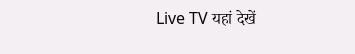Live TV यहां देखें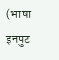(भाषा इनपुट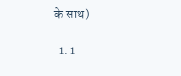के साथ)

  1. 1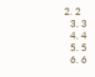2. 2
  3. 3
  4. 4
  5. 5
  6. 6